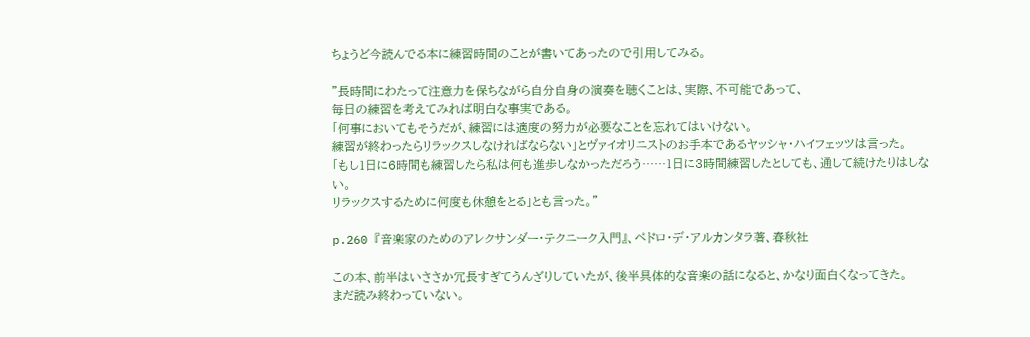ちょうど今読んでる本に練習時間のことが書いてあったので引用してみる。

”長時間にわたって注意力を保ちながら自分自身の演奏を聴くことは、実際、不可能であって、
毎日の練習を考えてみれば明白な事実である。
「何事においてもそうだが、練習には適度の努力が必要なことを忘れてはいけない。
練習が終わったらリラックスしなければならない」とヴァイオリニストのお手本であるヤッシャ・ハイフェッツは言った。
「もし1日に6時間も練習したら私は何も進歩しなかっただろう……1日に3時間練習したとしても、通して続けたりはしない。
リラックスするために何度も休憩をとる」とも言った。”

p.260 『音楽家のためのアレクサンダー・テクニーク入門』、ペドロ・デ・アルカンタラ著、春秋社

この本、前半はいささか冗長すぎてうんざりしていたが、後半具体的な音楽の話になると、かなり面白くなってきた。
まだ読み終わっていない。